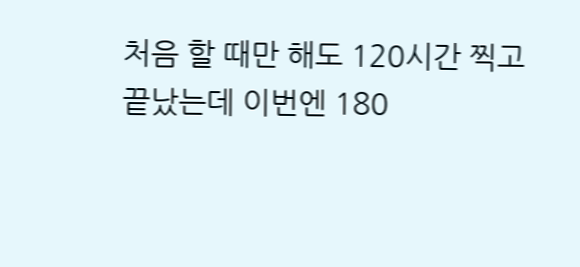처음 할 때만 해도 120시간 찍고 끝났는데 이번엔 180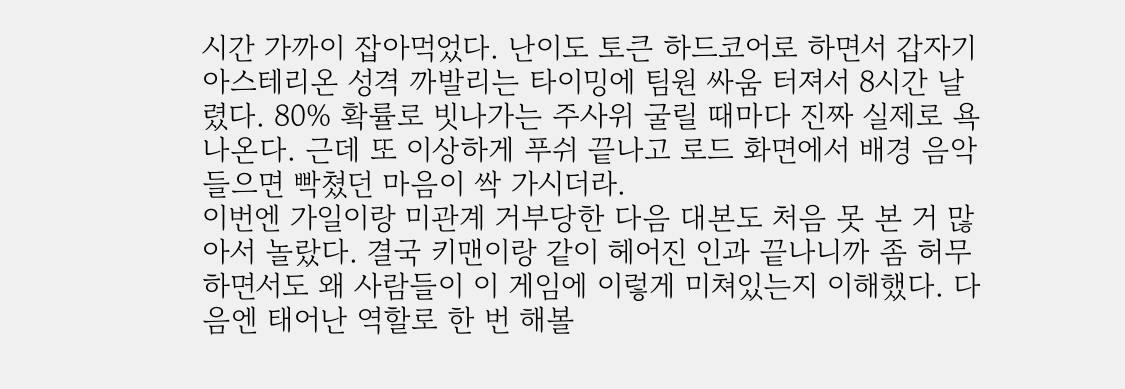시간 가까이 잡아먹었다. 난이도 토큰 하드코어로 하면서 갑자기 아스테리온 성격 까발리는 타이밍에 팀원 싸움 터져서 8시간 날렸다. 80% 확률로 빗나가는 주사위 굴릴 때마다 진짜 실제로 욕 나온다. 근데 또 이상하게 푸쉬 끝나고 로드 화면에서 배경 음악 들으면 빡쳤던 마음이 싹 가시더라.
이번엔 가일이랑 미관계 거부당한 다음 대본도 처음 못 본 거 많아서 놀랐다. 결국 키맨이랑 같이 헤어진 인과 끝나니까 좀 허무하면서도 왜 사람들이 이 게임에 이렇게 미쳐있는지 이해했다. 다음엔 태어난 역할로 한 번 해볼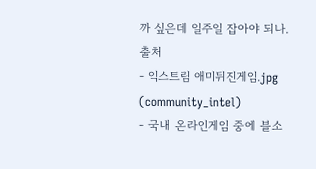까 싶은데 일주일 잡아야 되나.
출처
- 익스트림 애미뒤진게임.jpg (community_intel)
- 국내 온라인게임 중에 블소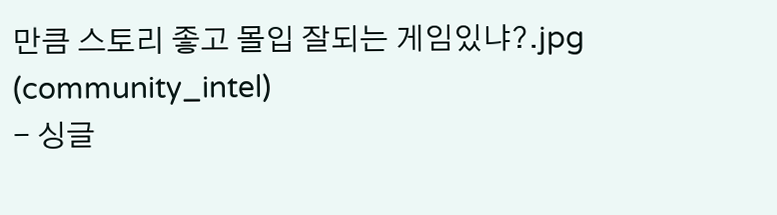만큼 스토리 좋고 몰입 잘되는 게임있냐?.jpg (community_intel)
- 싱글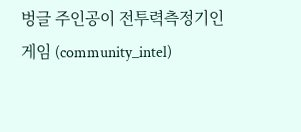벙글 주인공이 전투력측정기인 게임 (community_intel)